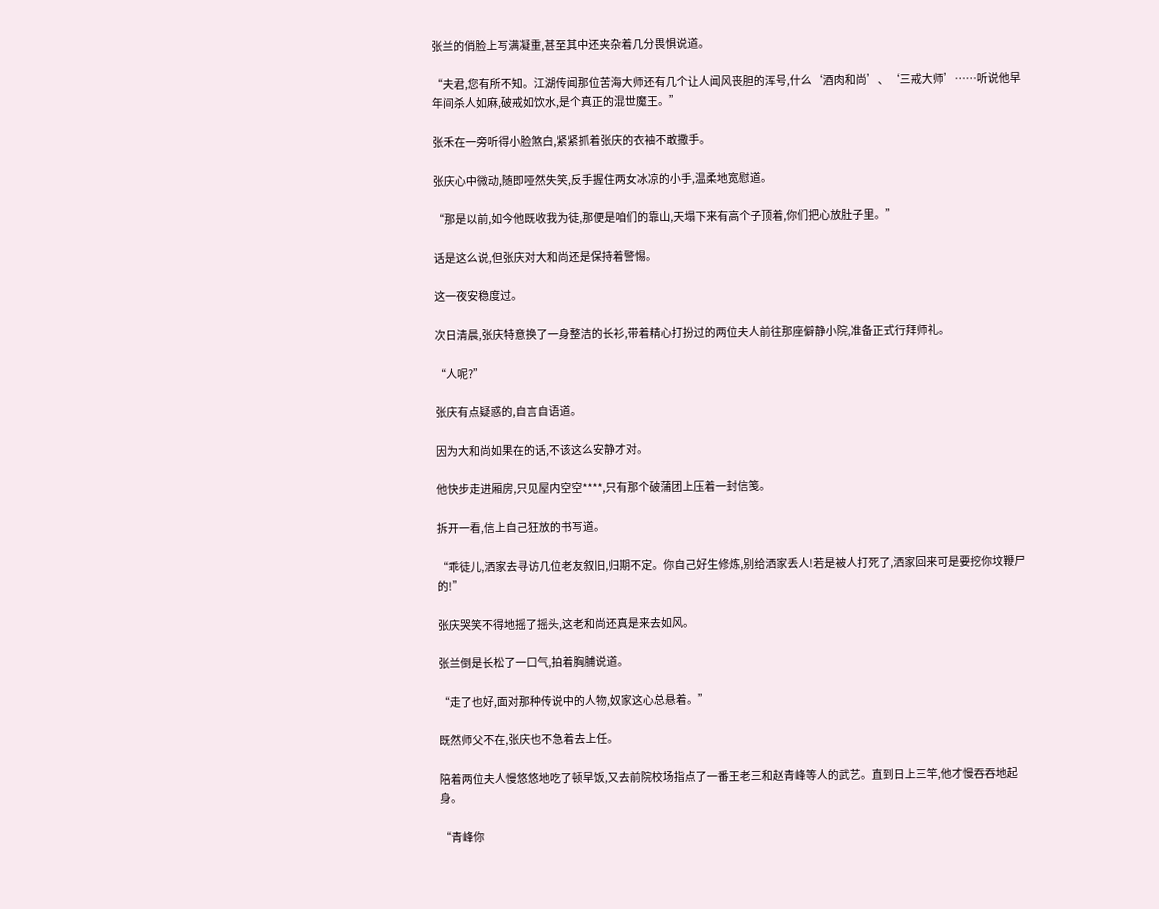张兰的俏脸上写满凝重,甚至其中还夹杂着几分畏惧说道。

“夫君,您有所不知。江湖传闻那位苦海大师还有几个让人闻风丧胆的浑号,什么‘酒肉和尚’、‘三戒大师’……听说他早年间杀人如麻,破戒如饮水,是个真正的混世魔王。”

张禾在一旁听得小脸煞白,紧紧抓着张庆的衣袖不敢撒手。

张庆心中微动,随即哑然失笑,反手握住两女冰凉的小手,温柔地宽慰道。

“那是以前,如今他既收我为徒,那便是咱们的靠山,天塌下来有高个子顶着,你们把心放肚子里。”

话是这么说,但张庆对大和尚还是保持着警惕。

这一夜安稳度过。

次日清晨,张庆特意换了一身整洁的长衫,带着精心打扮过的两位夫人前往那座僻静小院,准备正式行拜师礼。

“人呢?”

张庆有点疑惑的,自言自语道。

因为大和尚如果在的话,不该这么安静才对。

他快步走进厢房,只见屋内空空****,只有那个破蒲团上压着一封信笺。

拆开一看,信上自己狂放的书写道。

“乖徒儿,洒家去寻访几位老友叙旧,归期不定。你自己好生修炼,别给洒家丢人!若是被人打死了,洒家回来可是要挖你坟鞭尸的!”

张庆哭笑不得地摇了摇头,这老和尚还真是来去如风。

张兰倒是长松了一口气,拍着胸脯说道。

“走了也好,面对那种传说中的人物,奴家这心总悬着。”

既然师父不在,张庆也不急着去上任。

陪着两位夫人慢悠悠地吃了顿早饭,又去前院校场指点了一番王老三和赵青峰等人的武艺。直到日上三竿,他才慢吞吞地起身。

“青峰你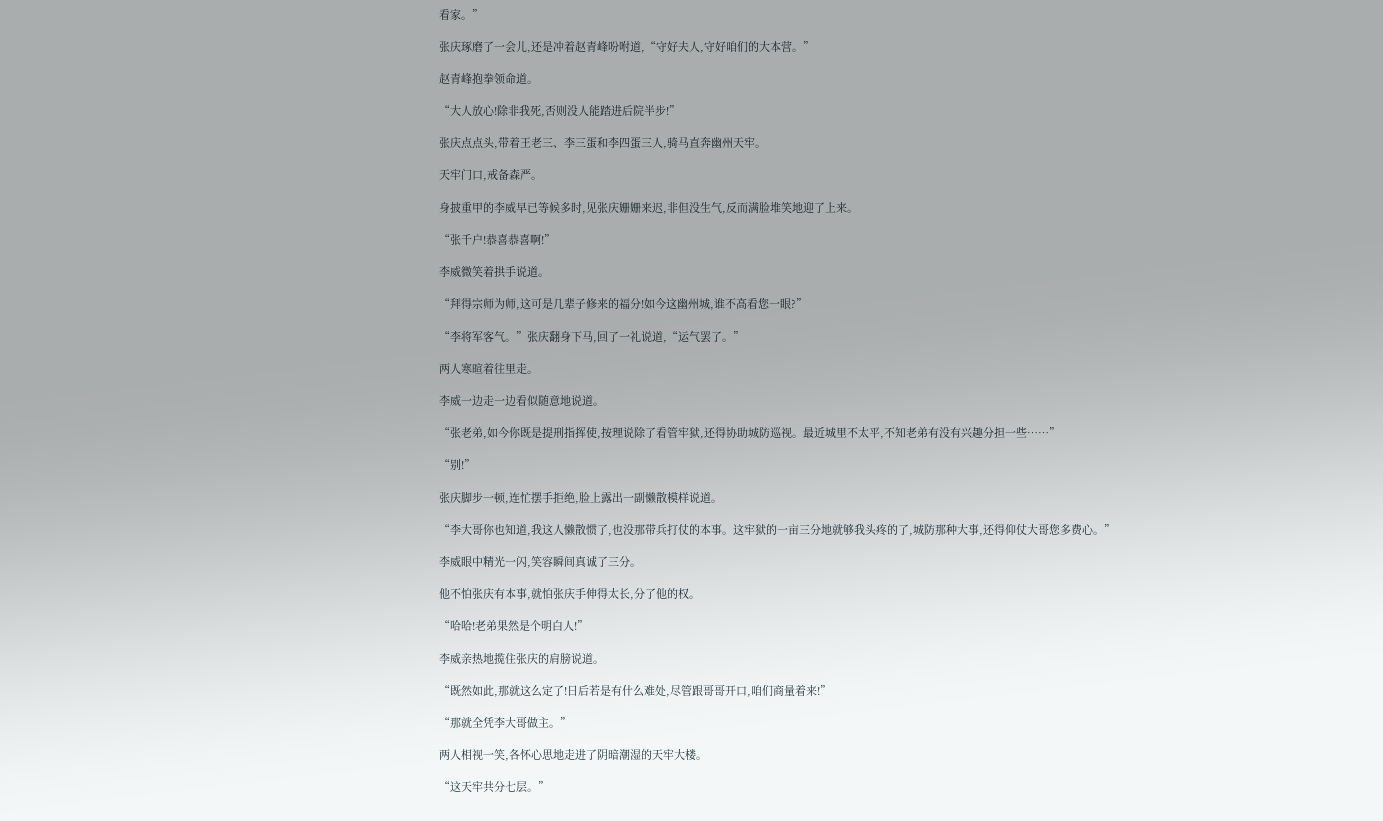看家。”

张庆琢磨了一会儿,还是冲着赵青峰吩咐道,“守好夫人,守好咱们的大本营。”

赵青峰抱拳领命道。

“大人放心!除非我死,否则没人能踏进后院半步!”

张庆点点头,带着王老三、李三蛋和李四蛋三人,骑马直奔幽州天牢。

天牢门口,戒备森严。

身披重甲的李威早已等候多时,见张庆姗姗来迟,非但没生气,反而满脸堆笑地迎了上来。

“张千户!恭喜恭喜啊!”

李威微笑着拱手说道。

“拜得宗师为师,这可是几辈子修来的福分!如今这幽州城,谁不高看您一眼?”

“李将军客气。”张庆翻身下马,回了一礼说道,“运气罢了。”

两人寒暄着往里走。

李威一边走一边看似随意地说道。

“张老弟,如今你既是提刑指挥使,按理说除了看管牢狱,还得协助城防巡视。最近城里不太平,不知老弟有没有兴趣分担一些……”

“别!”

张庆脚步一顿,连忙摆手拒绝,脸上露出一副懒散模样说道。

“李大哥你也知道,我这人懒散惯了,也没那带兵打仗的本事。这牢狱的一亩三分地就够我头疼的了,城防那种大事,还得仰仗大哥您多费心。”

李威眼中精光一闪,笑容瞬间真诚了三分。

他不怕张庆有本事,就怕张庆手伸得太长,分了他的权。

“哈哈!老弟果然是个明白人!”

李威亲热地揽住张庆的肩膀说道。

“既然如此,那就这么定了!日后若是有什么难处,尽管跟哥哥开口,咱们商量着来!”

“那就全凭李大哥做主。”

两人相视一笑,各怀心思地走进了阴暗潮湿的天牢大楼。

“这天牢共分七层。”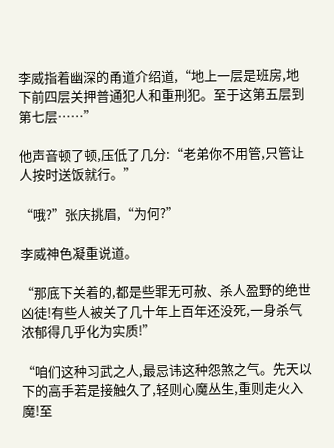李威指着幽深的甬道介绍道,“地上一层是班房,地下前四层关押普通犯人和重刑犯。至于这第五层到第七层……”

他声音顿了顿,压低了几分:“老弟你不用管,只管让人按时送饭就行。”

“哦?”张庆挑眉,“为何?”

李威神色凝重说道。

“那底下关着的,都是些罪无可赦、杀人盈野的绝世凶徒!有些人被关了几十年上百年还没死,一身杀气浓郁得几乎化为实质!”

“咱们这种习武之人,最忌讳这种怨煞之气。先天以下的高手若是接触久了,轻则心魔丛生,重则走火入魔!至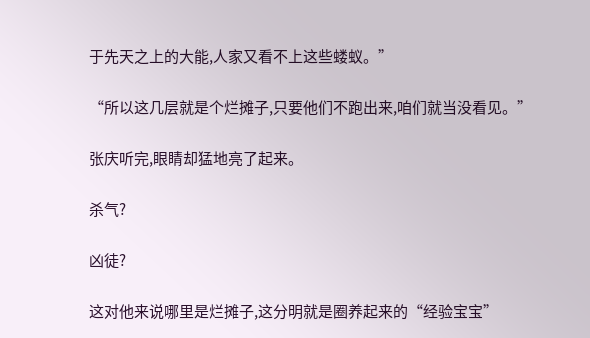于先天之上的大能,人家又看不上这些蝼蚁。”

“所以这几层就是个烂摊子,只要他们不跑出来,咱们就当没看见。”

张庆听完,眼睛却猛地亮了起来。

杀气?

凶徒?

这对他来说哪里是烂摊子,这分明就是圈养起来的“经验宝宝”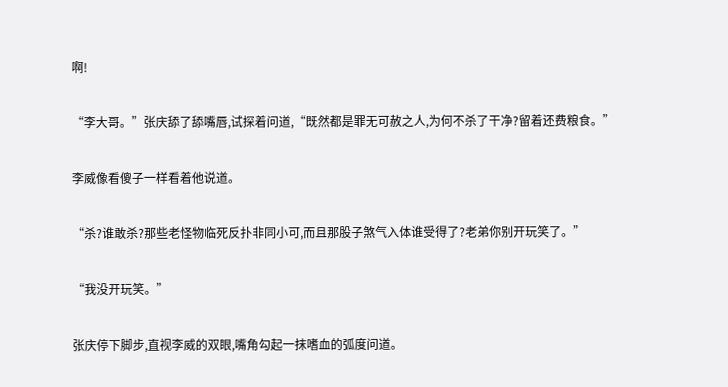啊!

“李大哥。”张庆舔了舔嘴唇,试探着问道,“既然都是罪无可赦之人,为何不杀了干净?留着还费粮食。”

李威像看傻子一样看着他说道。

“杀?谁敢杀?那些老怪物临死反扑非同小可,而且那股子煞气入体谁受得了?老弟你别开玩笑了。”

“我没开玩笑。”

张庆停下脚步,直视李威的双眼,嘴角勾起一抹嗜血的弧度问道。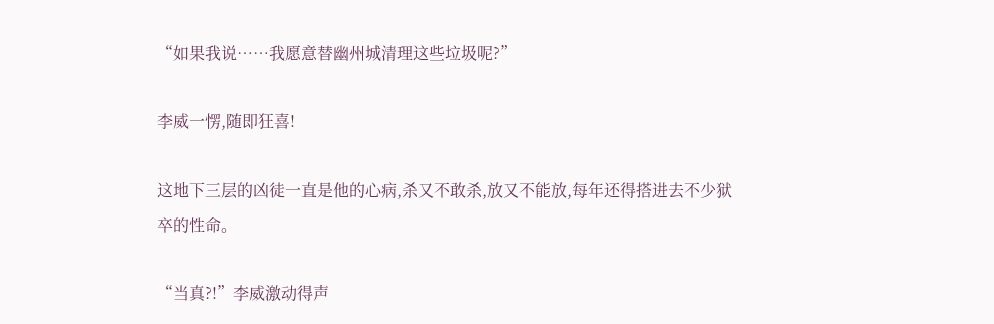“如果我说……我愿意替幽州城清理这些垃圾呢?”

李威一愣,随即狂喜!

这地下三层的凶徒一直是他的心病,杀又不敢杀,放又不能放,每年还得搭进去不少狱卒的性命。

“当真?!”李威激动得声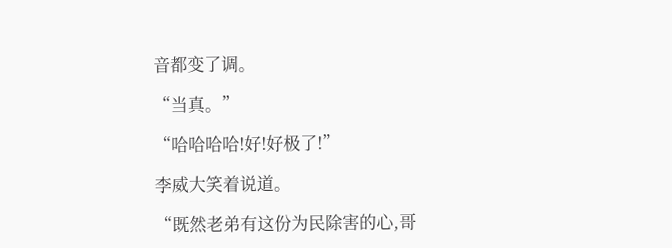音都变了调。

“当真。”

“哈哈哈哈!好!好极了!”

李威大笑着说道。

“既然老弟有这份为民除害的心,哥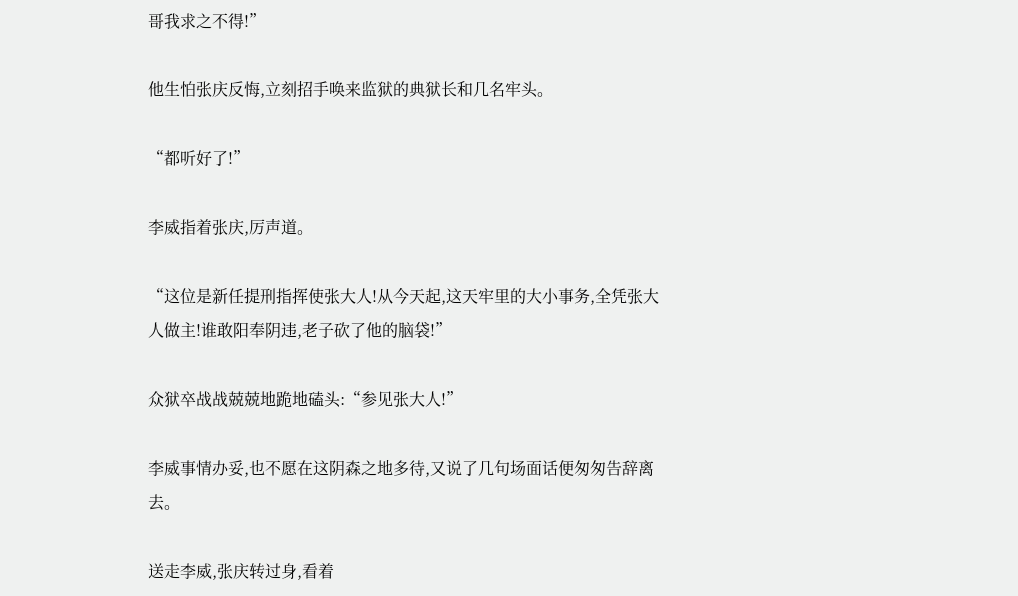哥我求之不得!”

他生怕张庆反悔,立刻招手唤来监狱的典狱长和几名牢头。

“都听好了!”

李威指着张庆,厉声道。

“这位是新任提刑指挥使张大人!从今天起,这天牢里的大小事务,全凭张大人做主!谁敢阳奉阴违,老子砍了他的脑袋!”

众狱卒战战兢兢地跪地磕头:“参见张大人!”

李威事情办妥,也不愿在这阴森之地多待,又说了几句场面话便匆匆告辞离去。

送走李威,张庆转过身,看着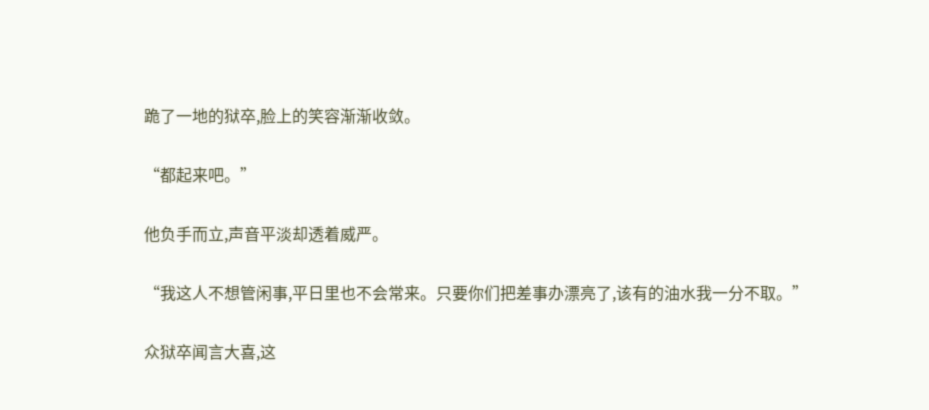跪了一地的狱卒,脸上的笑容渐渐收敛。

“都起来吧。”

他负手而立,声音平淡却透着威严。

“我这人不想管闲事,平日里也不会常来。只要你们把差事办漂亮了,该有的油水我一分不取。”

众狱卒闻言大喜,这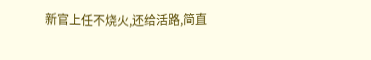新官上任不烧火,还给活路,简直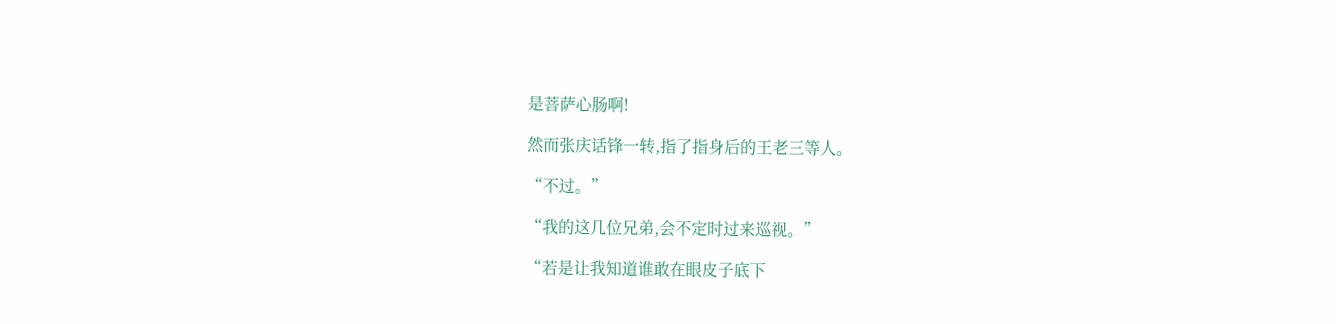是菩萨心肠啊!

然而张庆话锋一转,指了指身后的王老三等人。

“不过。”

“我的这几位兄弟,会不定时过来巡视。”

“若是让我知道谁敢在眼皮子底下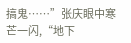搞鬼……”张庆眼中寒芒一闪,“地下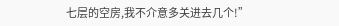七层的空房,我不介意多关进去几个!”